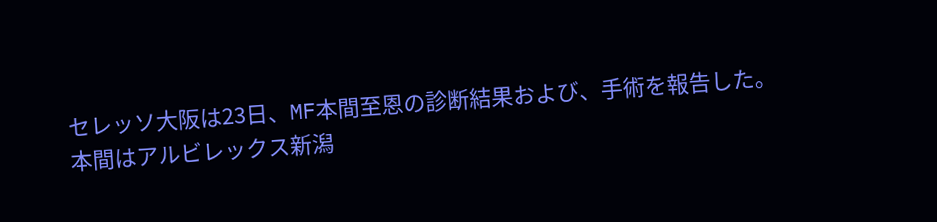セレッソ大阪は23日、MF本間至恩の診断結果および、手術を報告した。
本間はアルビレックス新潟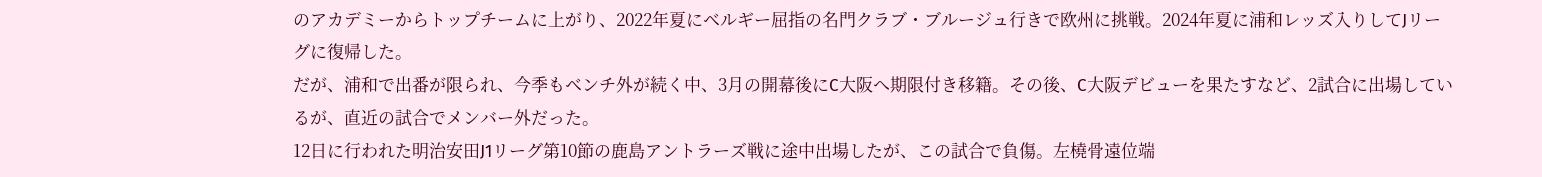のアカデミーからトップチームに上がり、2022年夏にベルギー屈指の名門クラブ・ブルージュ行きで欧州に挑戦。2024年夏に浦和レッズ入りしてJリーグに復帰した。
だが、浦和で出番が限られ、今季もベンチ外が続く中、3月の開幕後にC大阪へ期限付き移籍。その後、C大阪デビューを果たすなど、2試合に出場しているが、直近の試合でメンバー外だった。
12日に行われた明治安田J1リーグ第10節の鹿島アントラーズ戦に途中出場したが、この試合で負傷。左橈骨遠位端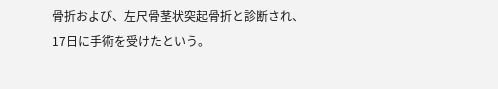骨折および、左尺骨茎状突起骨折と診断され、17日に手術を受けたという。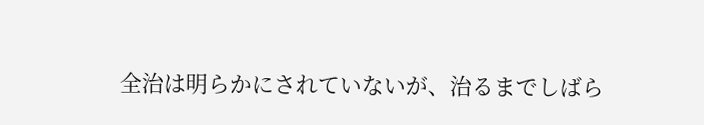全治は明らかにされていないが、治るまでしばら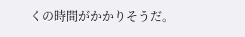くの時間がかかりそうだ。